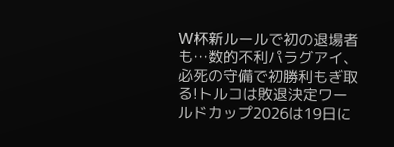W杯新ルールで初の退場者も…数的不利パラグアイ、必死の守備で初勝利もぎ取る!トルコは敗退決定ワールドカップ2026は19日に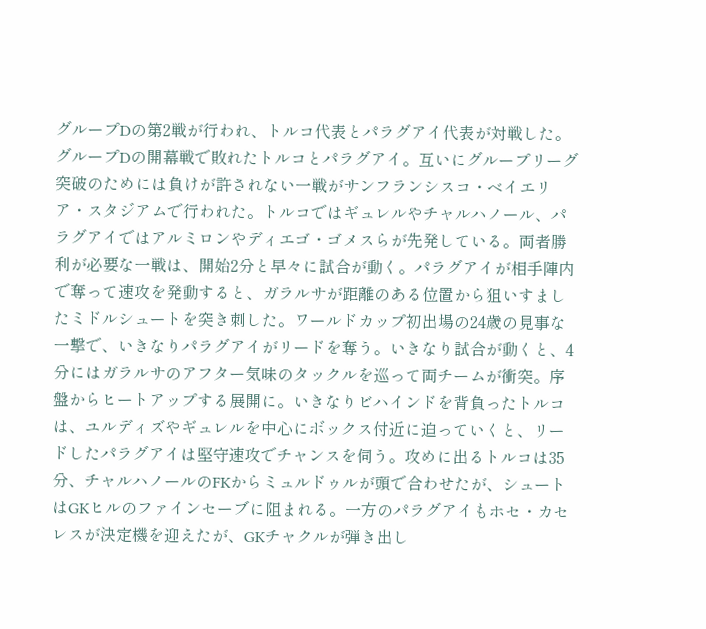グループDの第2戦が行われ、トルコ代表とパラグアイ代表が対戦した。グループDの開幕戦で敗れたトルコとパラグアイ。互いにグループリーグ突破のためには負けが許されない一戦がサンフランシスコ・ベイエリア・スタジアムで行われた。トルコではギュレルやチャルハノール、パラグアイではアルミロンやディエゴ・ゴメスらが先発している。両者勝利が必要な一戦は、開始2分と早々に試合が動く。パラグアイが相手陣内で奪って速攻を発動すると、ガラルサが距離のある位置から狙いすましたミドルシュートを突き刺した。ワールドカップ初出場の24歳の見事な一撃で、いきなりパラグアイがリードを奪う。いきなり試合が動くと、4分にはガラルサのアフター気味のタックルを巡って両チームが衝突。序盤からヒートアップする展開に。いきなりビハインドを背負ったトルコは、ユルディズやギュレルを中心にボックス付近に迫っていくと、リードしたパラグアイは堅守速攻でチャンスを伺う。攻めに出るトルコは35分、チャルハノールのFKからミュルドゥルが頭で合わせたが、シュートはGKヒルのファインセーブに阻まれる。一方のパラグアイもホセ・カセレスが決定機を迎えたが、GKチャクルが弾き出し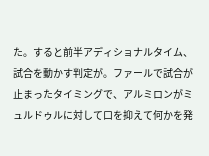た。すると前半アディショナルタイム、試合を動かす判定が。ファールで試合が止まったタイミングで、アルミロンがミュルドゥルに対して口を抑えて何かを発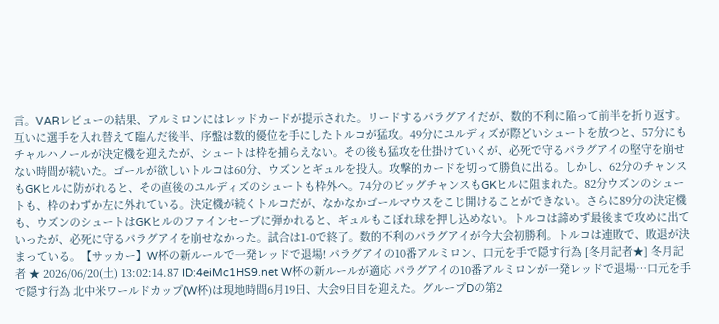言。VARレビューの結果、アルミロンにはレッドカードが提示された。リードするパラグアイだが、数的不利に陥って前半を折り返す。互いに選手を入れ替えて臨んだ後半、序盤は数的優位を手にしたトルコが猛攻。49分にユルディズが際どいシュートを放つと、57分にもチャルハノールが決定機を迎えたが、シュートは枠を捕らえない。その後も猛攻を仕掛けていくが、必死で守るパラグアイの堅守を崩せない時間が続いた。ゴールが欲しいトルコは60分、ウズンとギュルを投入。攻撃的カードを切って勝負に出る。しかし、62分のチャンスもGKヒルに防がれると、その直後のユルディズのシュートも枠外へ。74分のビッグチャンスもGKヒルに阻まれた。82分ウズンのシュートも、枠のわずか左に外れている。決定機が続くトルコだが、なかなかゴールマウスをこじ開けることができない。さらに89分の決定機も、ウズンのシュートはGKヒルのファインセーブに弾かれると、ギュルもこぼれ球を押し込めない。トルコは諦めず最後まで攻めに出ていったが、必死に守るパラグアイを崩せなかった。試合は1-0で終了。数的不利のパラグアイが今大会初勝利。トルコは連敗で、敗退が決まっている。【サッカー】W杯の新ルールで一発レッドで退場! パラグアイの10番アルミロン、口元を手で隠す行為 [冬月記者★] 冬月記者 ★ 2026/06/20(土) 13:02:14.87 ID:4eiMc1HS9.net W杯の新ルールが適応 パラグアイの10番アルミロンが一発レッドで退場…口元を手で隠す行為 北中米ワールドカップ(W杯)は現地時間6月19日、大会9日目を迎えた。グループDの第2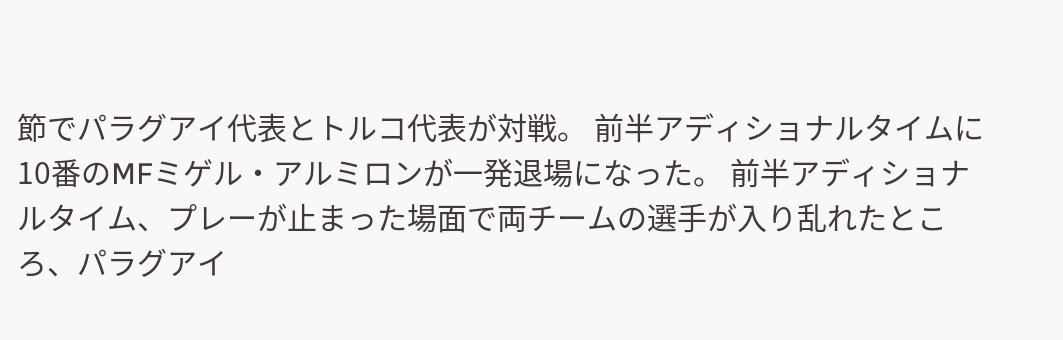節でパラグアイ代表とトルコ代表が対戦。 前半アディショナルタイムに10番のMFミゲル・アルミロンが一発退場になった。 前半アディショナルタイム、プレーが止まった場面で両チームの選手が入り乱れたところ、パラグアイ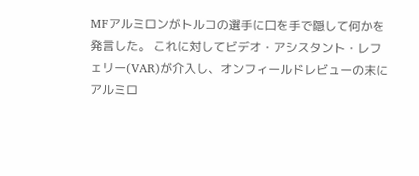MFアルミロンがトルコの選手に口を手で隠して何かを発言した。 これに対してビデオ・アシスタント・レフェリー(VAR)が介入し、オンフィールドレビューの末にアルミロ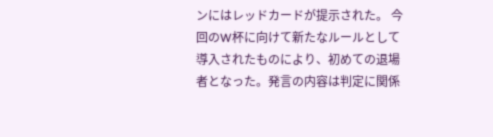ンにはレッドカードが提示された。 今回のW杯に向けて新たなルールとして導入されたものにより、初めての退場者となった。発言の内容は判定に関係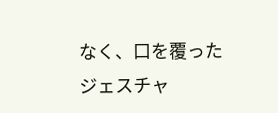なく、口を覆ったジェスチャ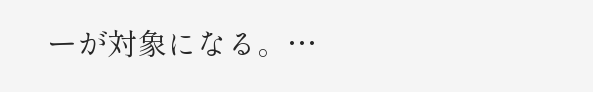ーが対象になる。…